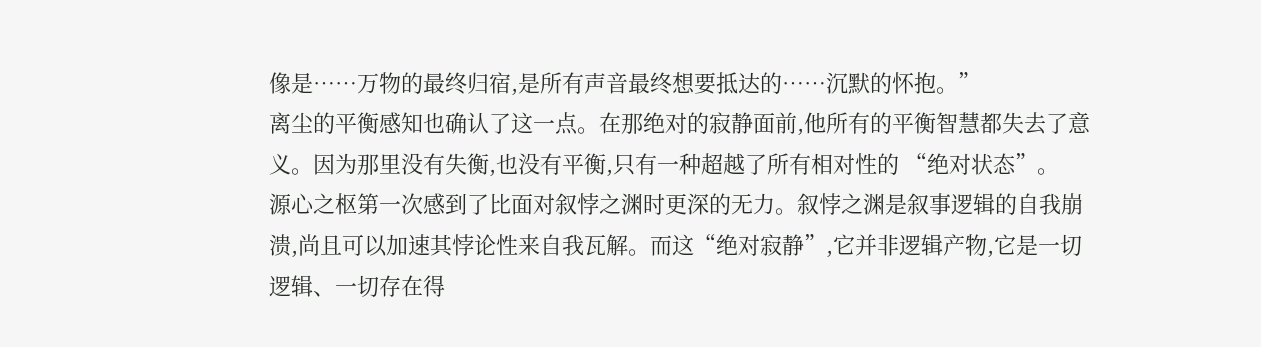像是……万物的最终归宿,是所有声音最终想要抵达的……沉默的怀抱。”
离尘的平衡感知也确认了这一点。在那绝对的寂静面前,他所有的平衡智慧都失去了意义。因为那里没有失衡,也没有平衡,只有一种超越了所有相对性的 “绝对状态”。
源心之枢第一次感到了比面对叙悖之渊时更深的无力。叙悖之渊是叙事逻辑的自我崩溃,尚且可以加速其悖论性来自我瓦解。而这“绝对寂静”,它并非逻辑产物,它是一切逻辑、一切存在得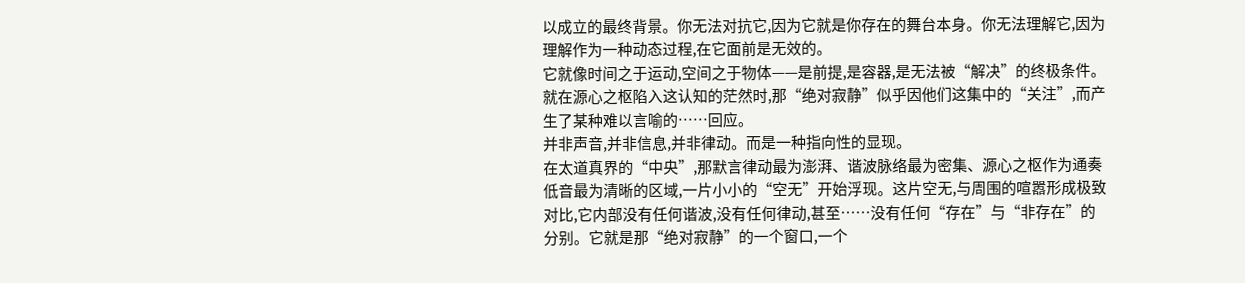以成立的最终背景。你无法对抗它,因为它就是你存在的舞台本身。你无法理解它,因为理解作为一种动态过程,在它面前是无效的。
它就像时间之于运动,空间之于物体——是前提,是容器,是无法被“解决”的终极条件。
就在源心之枢陷入这认知的茫然时,那“绝对寂静”似乎因他们这集中的“关注”,而产生了某种难以言喻的……回应。
并非声音,并非信息,并非律动。而是一种指向性的显现。
在太道真界的“中央”,那默言律动最为澎湃、谐波脉络最为密集、源心之枢作为通奏低音最为清晰的区域,一片小小的“空无”开始浮现。这片空无,与周围的喧嚣形成极致对比,它内部没有任何谐波,没有任何律动,甚至……没有任何“存在”与“非存在”的分别。它就是那“绝对寂静”的一个窗口,一个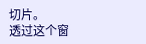切片。
透过这个窗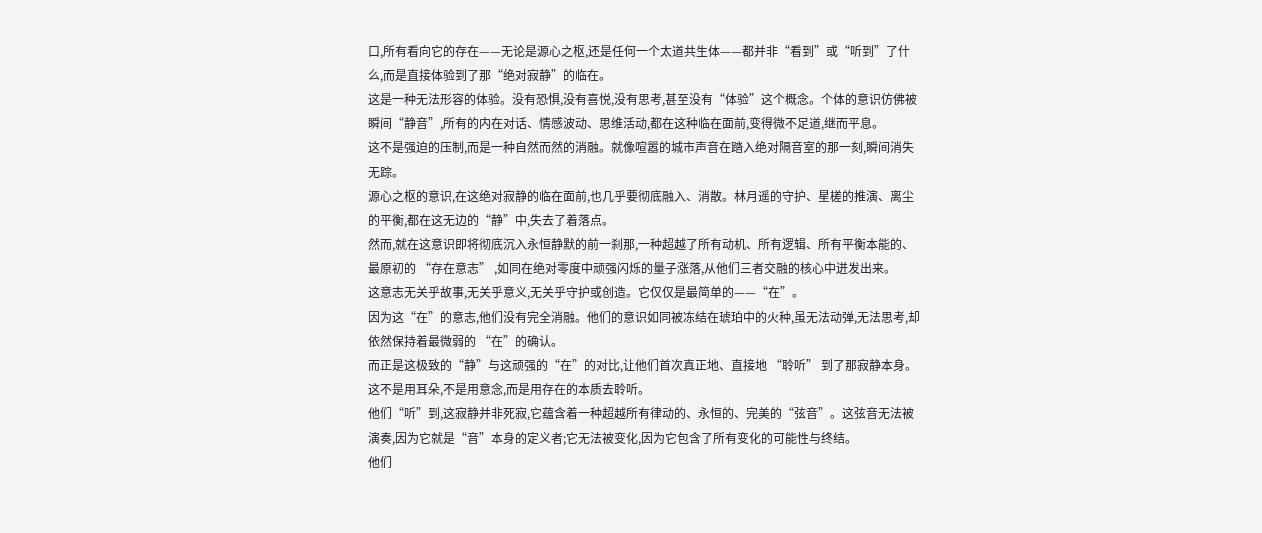口,所有看向它的存在——无论是源心之枢,还是任何一个太道共生体——都并非“看到”或“听到”了什么,而是直接体验到了那“绝对寂静”的临在。
这是一种无法形容的体验。没有恐惧,没有喜悦,没有思考,甚至没有“体验”这个概念。个体的意识仿佛被瞬间“静音”,所有的内在对话、情感波动、思维活动,都在这种临在面前,变得微不足道,继而平息。
这不是强迫的压制,而是一种自然而然的消融。就像喧嚣的城市声音在踏入绝对隔音室的那一刻,瞬间消失无踪。
源心之枢的意识,在这绝对寂静的临在面前,也几乎要彻底融入、消散。林月遥的守护、星槎的推演、离尘的平衡,都在这无边的“静”中,失去了着落点。
然而,就在这意识即将彻底沉入永恒静默的前一刹那,一种超越了所有动机、所有逻辑、所有平衡本能的、最原初的 “存在意志” ,如同在绝对零度中顽强闪烁的量子涨落,从他们三者交融的核心中迸发出来。
这意志无关乎故事,无关乎意义,无关乎守护或创造。它仅仅是最简单的——“在”。
因为这“在”的意志,他们没有完全消融。他们的意识如同被冻结在琥珀中的火种,虽无法动弹,无法思考,却依然保持着最微弱的 “在”的确认。
而正是这极致的“静”与这顽强的“在”的对比,让他们首次真正地、直接地 “聆听” 到了那寂静本身。
这不是用耳朵,不是用意念,而是用存在的本质去聆听。
他们“听”到,这寂静并非死寂,它蕴含着一种超越所有律动的、永恒的、完美的“弦音”。这弦音无法被演奏,因为它就是“音”本身的定义者;它无法被变化,因为它包含了所有变化的可能性与终结。
他们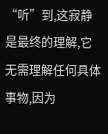“听”到,这寂静是最终的理解,它无需理解任何具体事物,因为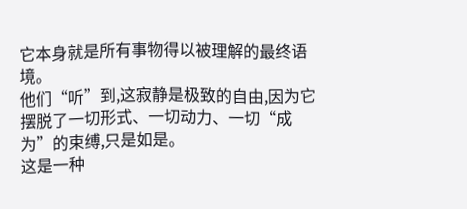它本身就是所有事物得以被理解的最终语境。
他们“听”到,这寂静是极致的自由,因为它摆脱了一切形式、一切动力、一切“成为”的束缚,只是如是。
这是一种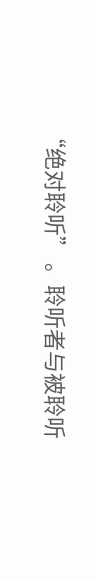“绝对聆听” 。聆听者与被聆听